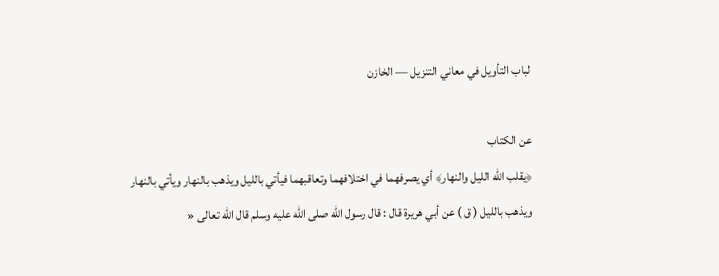لباب التأويل في معاني التنزيل — الخازن

عن الكتاب
﴿يقلب الله الليل والنهار﴾ أي يصرفهما في اختلافهما وتعاقبهما فيأتي بالليل ويذهب بالنهار ويأتي بالنهار ويذهب بالليل ( ق ) عن أبي هريرة قال : قال رسول الله صلى الله عليه وسلم قال الله تعالى «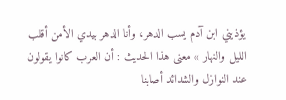يؤذيني ابن آدم يسب الدهر، وأنا الدهر بيدي الأمن أقلب الليل والنهار » معنى هذا الحديث : أن العرب كانوا يقولون عند النوازل والشدائد أصابنا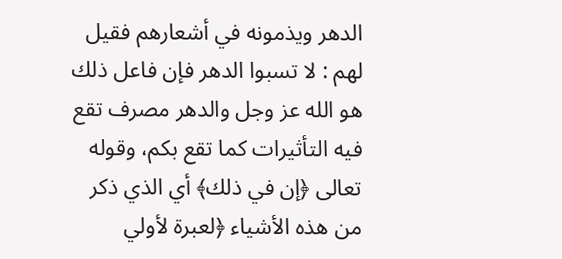الدهر ويذمونه في أشعارهم فقيل لهم : لا تسبوا الدهر فإن فاعل ذلك هو الله عز وجل والدهر مصرف تقع فيه التأثيرات كما تقع بكم، وقوله تعالى ﴿إن في ذلك﴾ أي الذي ذكر من هذه الأشياء ﴿لعبرة لأولي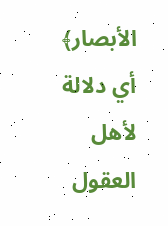الأبصار﴾ أي دلالة لأهل العقول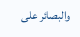والبصائر على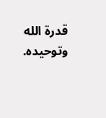قدرة الله وتوحيده.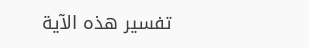تفسير هذه الآية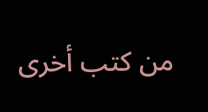من كتب أخرى